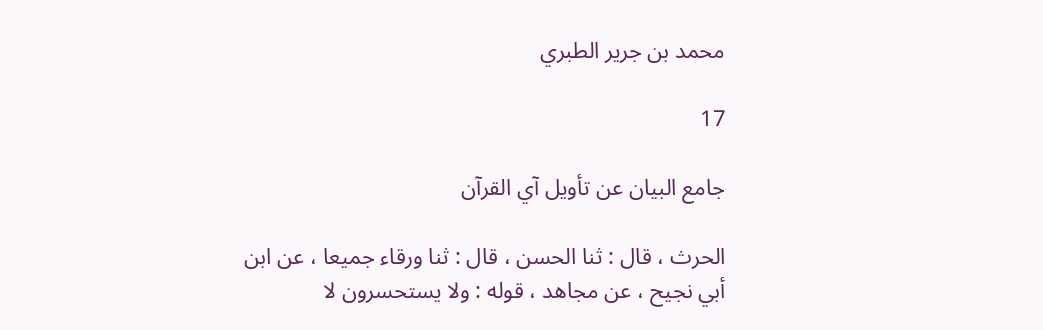محمد بن جرير الطبري

17

جامع البيان عن تأويل آي القرآن

الحرث ، قال : ثنا الحسن ، قال : ثنا ورقاء جميعا ، عن ابن أبي نجيح ، عن مجاهد ، قوله : ولا يستحسرون لا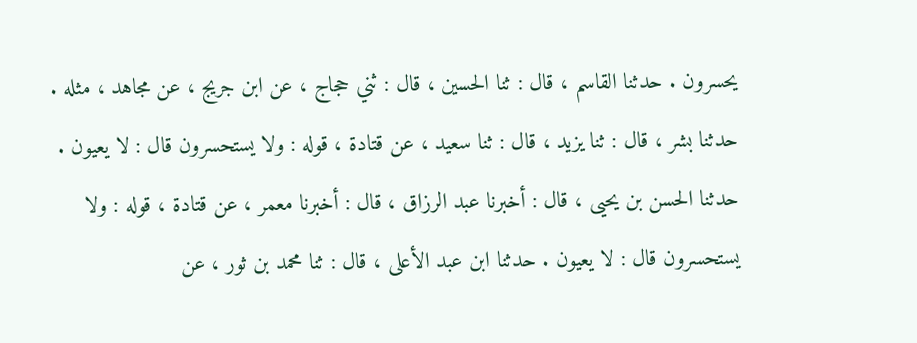يحسرون . حدثنا القاسم ، قال : ثنا الحسين ، قال : ثني حجاج ، عن ابن جريج ، عن مجاهد ، مثله . حدثنا بشر ، قال : ثنا يزيد ، قال : ثنا سعيد ، عن قتادة ، قوله : ولا يستحسرون قال : لا يعيون . حدثنا الحسن بن يحيى ، قال : أخبرنا عبد الرزاق ، قال : أخبرنا معمر ، عن قتادة ، قوله : ولا يستحسرون قال : لا يعيون . حدثنا ابن عبد الأعلى ، قال : ثنا محمد بن ثور ، عن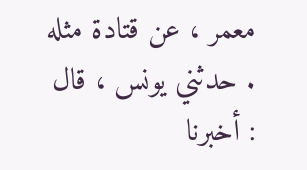معمر ، عن قتادة مثله . حدثني يونس ، قال : أخبرنا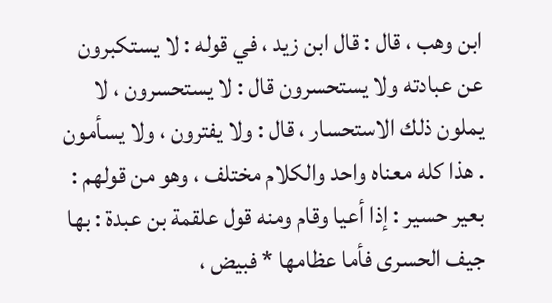ابن وهب ، قال : قال ابن زيد ، في قوله : لا يستكبرون عن عبادته ولا يستحسرون قال : لا يستحسرون ، لا يملون ذلك الاستحسار ، قال : ولا يفترون ، ولا يسأمون . هذا كله معناه واحد والكلام مختلف ، وهو من قولهم : بعير حسير : إذا أعيا وقام ومنه قول علقمة بن عبدة : بها جيف الحسرى فأما عظامها * فبيض ،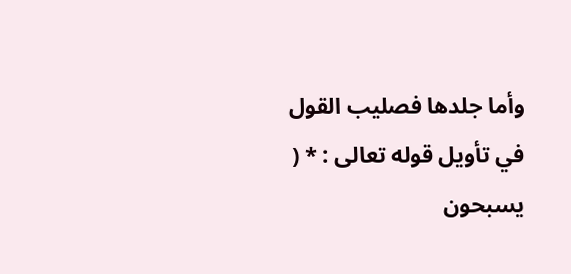وأما جلدها فصليب القول في تأويل قوله تعالى : * ( يسبحون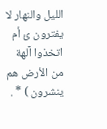الليل والنهار لا يفترون ئ أم اتخذوا آلهة من الأرض هم ينشرون ) * .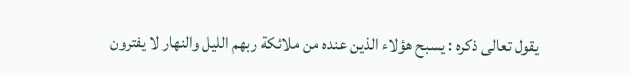يقول تعالى ذكره : يسبح هؤلاء الذين عنده من ملائكة ربهم الليل والنهار لا يفترون